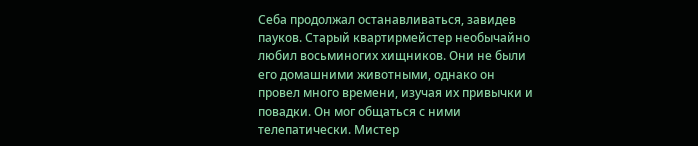Себа продолжал останавливаться, завидев пауков. Старый квартирмейстер необычайно любил восьминогих хищников. Они не были его домашними животными, однако он провел много времени, изучая их привычки и повадки. Он мог общаться с ними телепатически. Мистер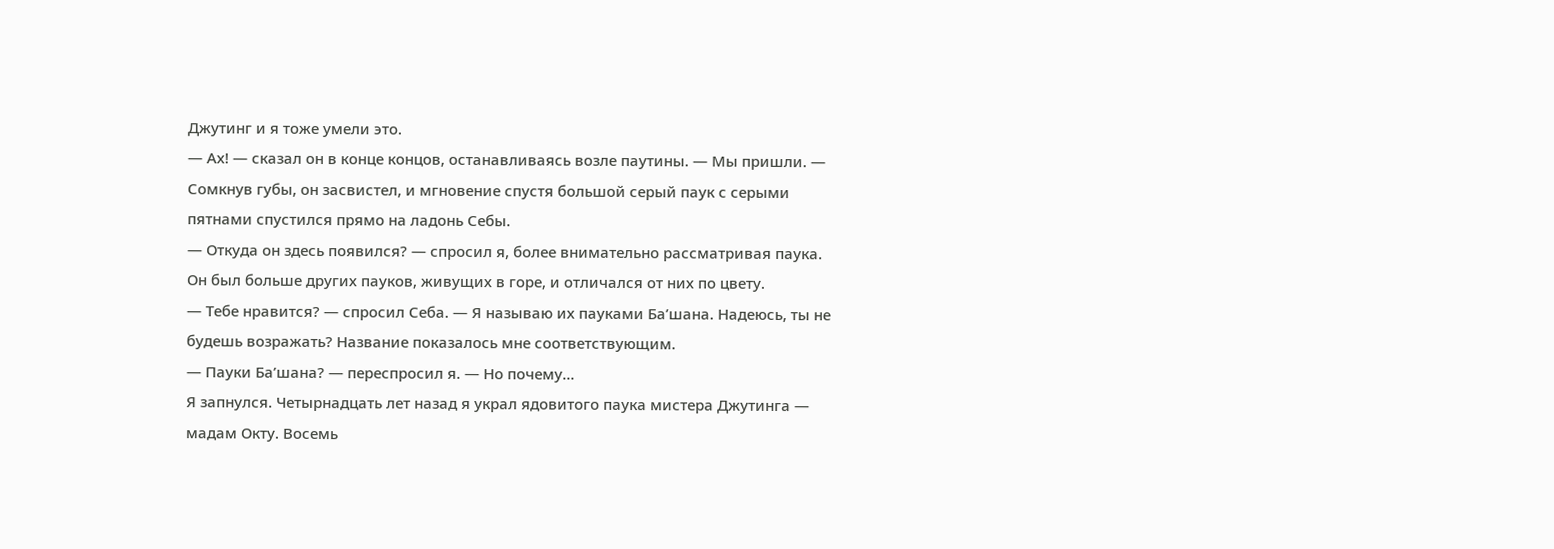Джутинг и я тоже умели это.
— Ах! — сказал он в конце концов, останавливаясь возле паутины. — Мы пришли. — Сомкнув губы, он засвистел, и мгновение спустя большой серый паук с серыми пятнами спустился прямо на ладонь Себы.
— Откуда он здесь появился? — спросил я, более внимательно рассматривая паука. Он был больше других пауков, живущих в горе, и отличался от них по цвету.
— Тебе нравится? — спросил Себа. — Я называю их пауками Ба’шана. Надеюсь, ты не будешь возражать? Название показалось мне соответствующим.
— Пауки Ба’шана? — переспросил я. — Но почему…
Я запнулся. Четырнадцать лет назад я украл ядовитого паука мистера Джутинга — мадам Окту. Восемь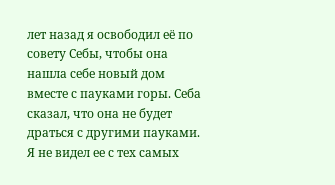лет назад я освободил её по совету Себы, чтобы она нашла себе новый дом вместе с пауками горы. Себа сказал, что она не будет драться с другими пауками. Я не видел ее с тех самых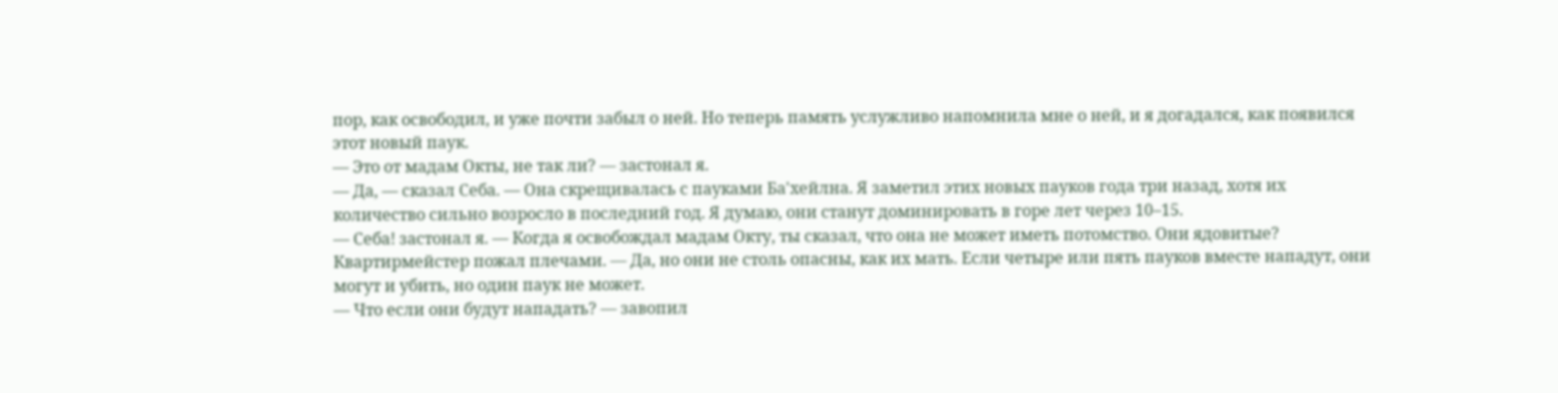пор, как освободил, и уже почти забыл о ней. Но теперь память услужливо напомнила мне о ней, и я догадался, как появился этот новый паук.
— Это от мадам Окты, не так ли? — застонал я.
— Да, — сказал Себа. — Она скрещивалась с пауками Ба'хейлна. Я заметил этих новых пауков года три назад, хотя их количество сильно возросло в последний год. Я думаю, они станут доминировать в горе лет через 10–15.
— Себа! застонал я. — Когда я освобождал мадам Окту, ты сказал, что она не может иметь потомство. Они ядовитые?
Квартирмейстер пожал плечами. — Да, но они не столь опасны, как их мать. Если четыре или пять пауков вместе нападут, они могут и убить, но один паук не может.
— Что если они будут нападать? — завопил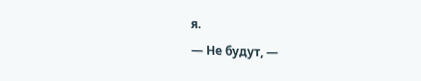я.
— Не будут, —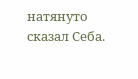натянуто сказал Себа.